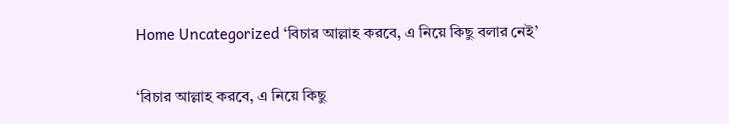Home Uncategorized ‘বিচার আল্লাহ করবে, এ নিয়ে কিছু বলার নেই’

‘বিচার আল্লাহ করবে, এ নিয়ে কিছু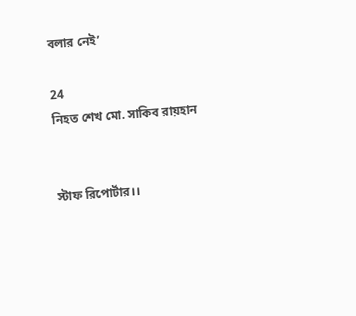বলার নেই’

24
নিহত শেখ মো. সাকিব রায়হান


স্টাফ রিপোর্টার।।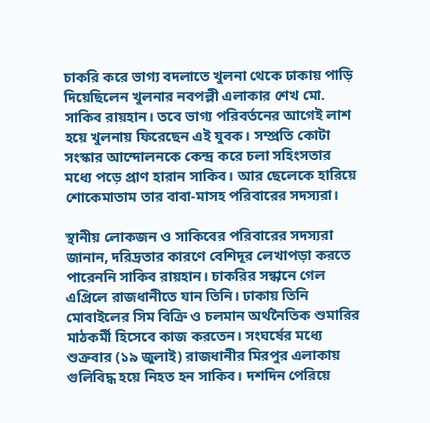চাকরি করে ভাগ্য বদলাতে খুলনা থেকে ঢাকায় পাড়ি দিয়েছিলেন খুলনার নবপল্লী এলাকার শেখ মো. সাকিব রায়হান। তবে ভাগ্য পরিবর্তনের আগেই লাশ হয়ে খুলনায় ফিরেছেন এই যুবক। সম্প্রতি কোটা সংস্কার আন্দোলনকে কেন্দ্র করে চলা সহিংসতার মধ্যে পড়ে প্রাণ হারান সাকিব। আর ছেলেকে হারিয়ে শোকেমাতাম তার বাবা-মাসহ পরিবারের সদস্যরা।

স্থানীয় লোকজন ও সাকিবের পরিবারের সদস্যরা জানান, দরিদ্রতার কারণে বেশিদূর লেখাপড়া করতে পারেননি সাকিব রায়হান। চাকরির সন্ধানে গেল এপ্রিলে রাজধানীতে যান তিনি। ঢাকায় তিনি মোবাইলের সিম বিক্রি ও চলমান অর্থনৈতিক শুমারির মাঠকর্মী হিসেবে কাজ করতেন। সংঘর্ষের মধ্যে শুক্রবার (১৯ জুলাই) রাজধানীর মিরপুর এলাকায় গুলিবিদ্ধ হয়ে নিহত হন সাকিব। দশদিন পেরিয়ে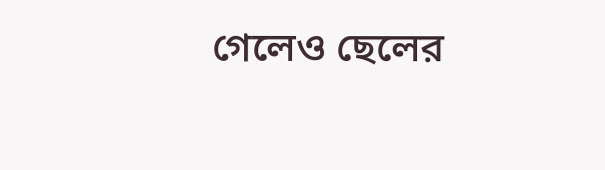গেলেও ছেলের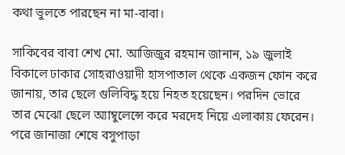কথা ভুলতে পারছেন না মা-বাবা।

সাকিবের বাবা শেখ মো. আজিজুর রহমান জানান, ১৯ জুলাই বিকালে ঢাকার সোহরাওয়াদী হাসপাতাল থেকে একজন ফোন করে জানায়, তার ছেলে গুলিবিদ্ধ হয়ে নিহত হয়েছেন। পরদিন ভোরে তার মেঝো ছেলে অ্যাম্বুলেন্সে করে মরদেহ নিয়ে এলাকায় ফেরেন। পরে জানাজা শেষে বসুপাড়া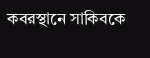কবরস্থানে সাকিবকে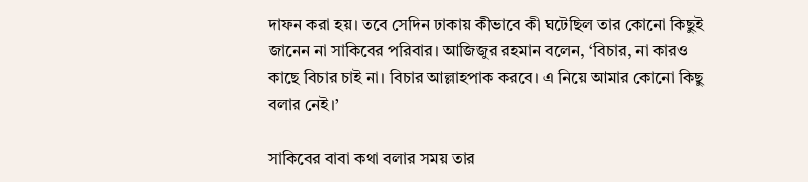দাফন করা হয়। তবে সেদিন ঢাকায় কীভাবে কী ঘটেছিল তার কোনো কিছুই জানেন না সাকিবের পরিবার। আজিজুর রহমান বলেন, ‘বিচার, না কারও কাছে বিচার চাই না। বিচার আল্লাহপাক করবে। এ নিয়ে আমার কোনো কিছু বলার নেই।’

সাকিবের বাবা কথা বলার সময় তার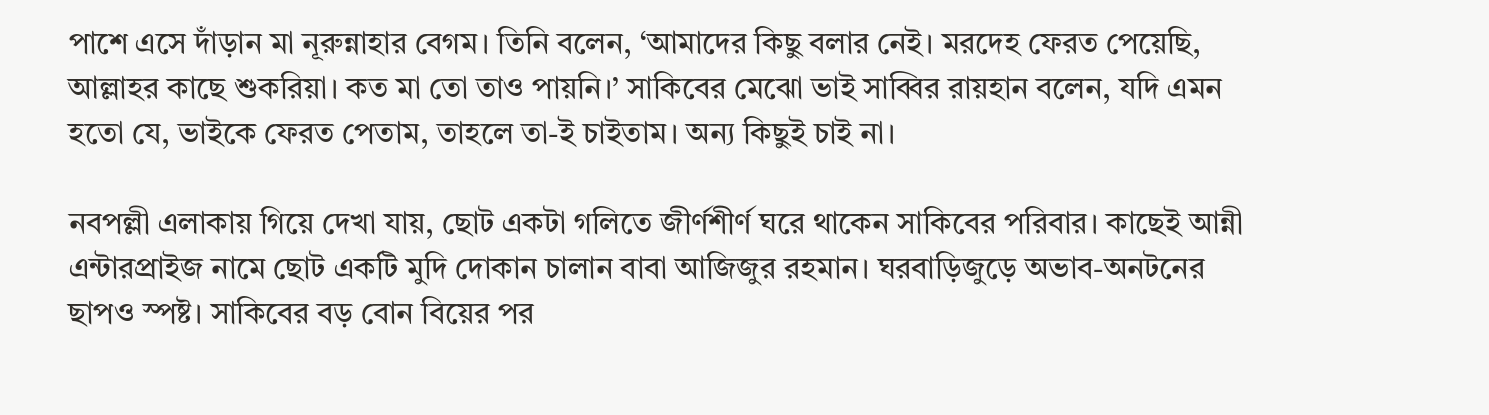পাশে এসে দাঁড়ান মা নূরুন্নাহার বেগম। তিনি বলেন, ‘আমাদের কিছু বলার নেই। মরদেহ ফেরত পেয়েছি, আল্লাহর কাছে শুকরিয়া। কত মা তো তাও পায়নি।’ সাকিবের মেঝো ভাই সাব্বির রায়হান বলেন, যদি এমন হতো যে, ভাইকে ফেরত পেতাম, তাহলে তা-ই চাইতাম। অন্য কিছুই চাই না।

নবপল্লী এলাকায় গিয়ে দেখা যায়, ছোট একটা গলিতে জীর্ণশীর্ণ ঘরে থাকেন সাকিবের পরিবার। কাছেই আন্নী এন্টারপ্রাইজ নামে ছোট একটি মুদি দোকান চালান বাবা আজিজুর রহমান। ঘরবাড়িজুড়ে অভাব-অনটনের ছাপও স্পষ্ট। সাকিবের বড় বোন বিয়ের পর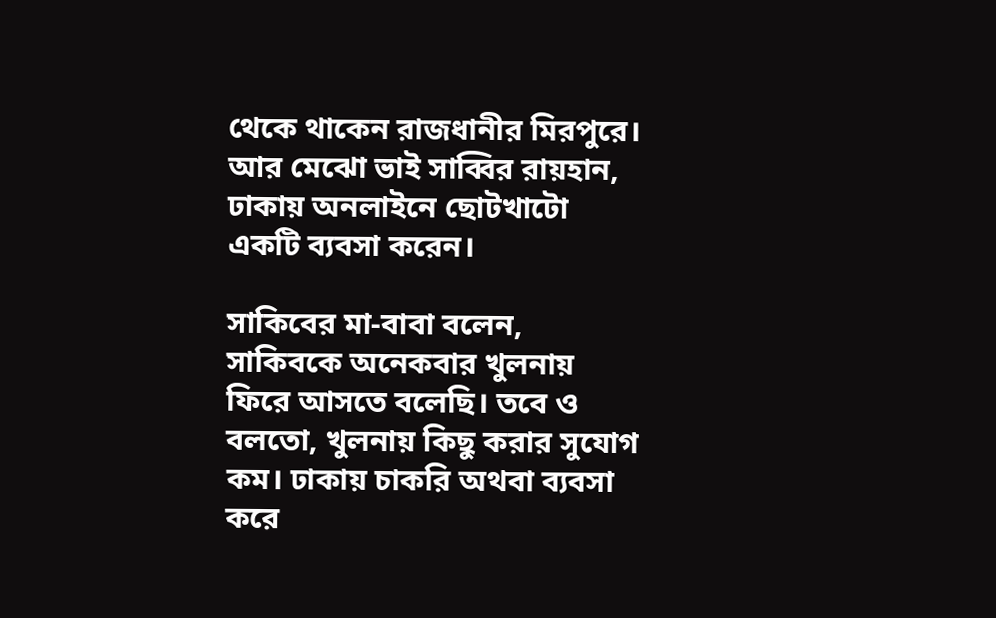থেকে থাকেন রাজধানীর মিরপুরে। আর মেঝো ভাই সাব্বির রায়হান, ঢাকায় অনলাইনে ছোটখাটো একটি ব্যবসা করেন।

সাকিবের মা-বাবা বলেন, সাকিবকে অনেকবার খুলনায় ফিরে আসতে বলেছি। তবে ও বলতো, খুলনায় কিছু করার সুযোগ কম। ঢাকায় চাকরি অথবা ব্যবসা করে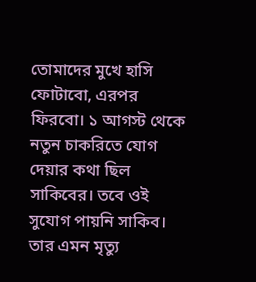তোমাদের মুখে হাসি ফোটাবো, এরপর ফিরবো। ১ আগস্ট থেকে নতুন চাকরিতে যোগ দেয়ার কথা ছিল সাকিবের। তবে ওই সুযোগ পায়নি সাকিব। তার এমন মৃত্যু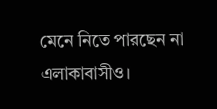মেনে নিতে পারছেন না এলাকাবাসীও।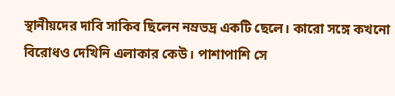স্থানীয়দের দাবি সাকিব ছিলেন নম্রভদ্র একটি ছেলে। কারো সঙ্গে কখনো বিরোধও দেখিনি এলাকার কেউ। পাশাপাশি সে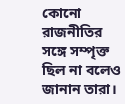কোনো রাজনীতির সঙ্গে সম্পৃক্ত ছিল না বলেও জানান তারা।